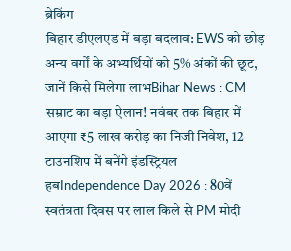ब्रेकिंग
बिहार डीएलएड में बड़ा बदलाव: EWS को छोड़ अन्य वर्गों के अभ्यर्थियों को 5% अंकों की छूट, जानें किसे मिलेगा लाभBihar News : CM सम्राट का बड़ा ऐलान! नवंबर तक बिहार में आएगा ₹5 लाख करोड़ का निजी निवेश, 12 टाउनशिप में बनेंगे इंडस्ट्रियल हबIndependence Day 2026 : 80वें स्वतंत्रता दिवस पर लाल किले से PM मोदी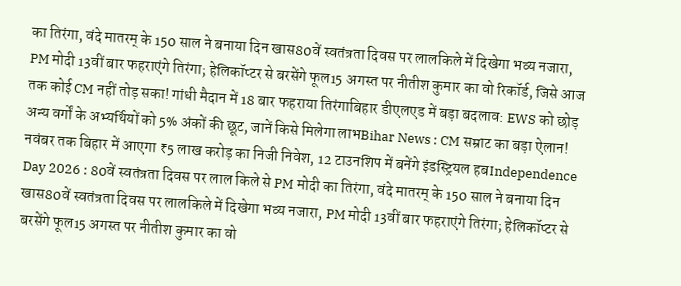का तिरंगा, वंदे मातरम् के 150 साल ने बनाया दिन खास80वें स्वतंत्रता दिवस पर लालकिले में दिखेगा भव्य नजारा, PM मोदी 13वीं बार फहराएंगे तिरंगा; हेलिकॉप्टर से बरसेंगे फूल15 अगस्त पर नीतीश कुमार का वो रिकॉर्ड, जिसे आज तक कोई CM नहीं तोड़ सका! गांधी मैदान में 18 बार फहराया तिरंगाबिहार डीएलएड में बड़ा बदलाव: EWS को छोड़ अन्य वर्गों के अभ्यर्थियों को 5% अंकों की छूट, जानें किसे मिलेगा लाभBihar News : CM सम्राट का बड़ा ऐलान! नवंबर तक बिहार में आएगा ₹5 लाख करोड़ का निजी निवेश, 12 टाउनशिप में बनेंगे इंडस्ट्रियल हबIndependence Day 2026 : 80वें स्वतंत्रता दिवस पर लाल किले से PM मोदी का तिरंगा, वंदे मातरम् के 150 साल ने बनाया दिन खास80वें स्वतंत्रता दिवस पर लालकिले में दिखेगा भव्य नजारा, PM मोदी 13वीं बार फहराएंगे तिरंगा; हेलिकॉप्टर से बरसेंगे फूल15 अगस्त पर नीतीश कुमार का वो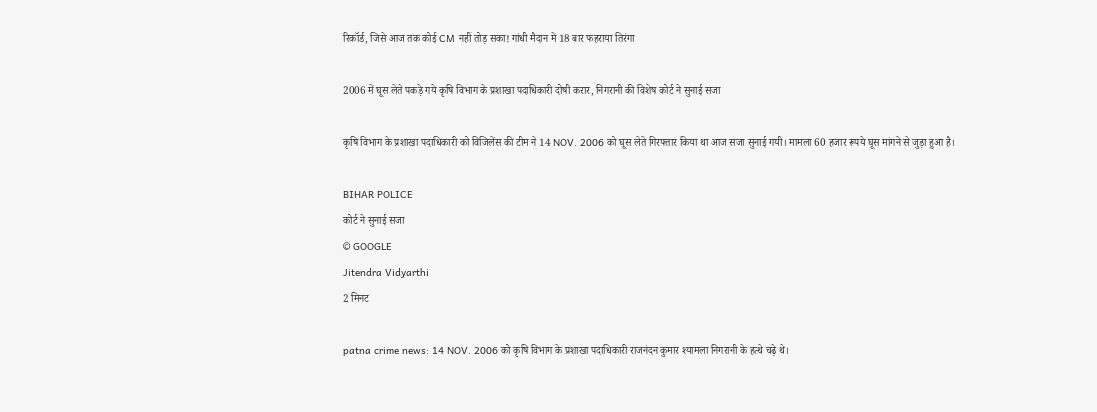रिकॉर्ड, जिसे आज तक कोई CM नहीं तोड़ सका! गांधी मैदान में 18 बार फहराया तिरंगा

2006 में घूस लेते पकड़े गये कृषि विभाग के प्रशाखा पदाधिकारी दोषी करार, निगरानी की विशेष कोर्ट ने सुनाई सजा

कृषि विभाग के प्रशाखा पदाधिकारी को विजिलेंस की टीम ने 14 NOV. 2006 को घूस लेते गिरफ्तार किया था आज सजा सुनाई गयी। मामला 60 हजार रूपये घूस मांगने से जुड़ा हुआ है।

BIHAR POLICE
कोर्ट ने सुनाई सजा
© GOOGLE
Jitendra Vidyarthi
2 मिनट

patna crime news: 14 NOV. 2006 को कृषि विभाग के प्रशाखा पदाधिकारी राजनंदन कुमार श्यामला निगरानी के हत्थे चढ़े थे।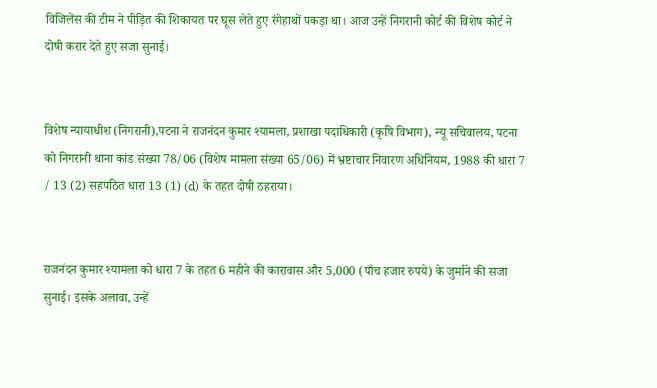विजिलेंस की टीम ने पीड़ित की शिकायत पर घूस लेते हुए रंगेहाथों पकड़ा था। आज उन्हें निगरानी कोर्ट की विशेष कोर्ट ने दोषी करार देते हुए सजा सुनाई।


विशेष न्यायाधीश (निगरानी),पटना ने राजनंदन कुमार श्यामला, प्रशाखा पदाधिकारी (कृषि विभाग), न्यू सचिवालय, पटना को निगरानी थाना कांड संख्या 78/06 (विशेष मामला संख्या 65/06) में भ्रष्टाचार निवारण अधिनियम, 1988 की धारा 7 / 13 (2) सहपठित धारा 13 (1) (d) के तहत दोषी ठहराया।


राजनंदन कुमार श्यामला को धारा 7 के तहत 6 महीने की कारावास और 5,000 (पाँच हजार रुपये) के जुर्माने की सजा सुनाई। इसके अलावा, उन्हें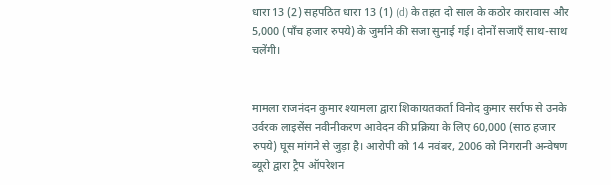धारा 13 (2) सहपठित धारा 13 (1) (d) के तहत दो साल के कठोर कारावास और 5,000 (पाँच हजार रुपये) के जुर्माने की सजा सुनाई गई। दोनों सजाएँ साथ-साथ चलेंगी।


मामला राजनंदन कुमार श्यामला द्वारा शिकायतकर्ता विनोद कुमार सर्राफ से उनके उर्वरक लाइसेंस नवीनीकरण आवेदन की प्रक्रिया के लिए 60,000 (साठ हजार रुपये) घूस मांगने से जुड़ा है। आरोपी को 14 नवंबर, 2006 को निगरानी अन्वेषण ब्यूरो द्वारा ट्रैप ऑपरेशन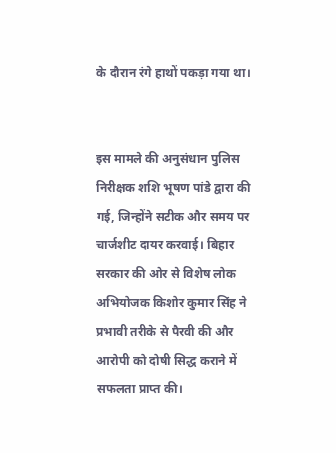के दौरान रंगे हाथों पकड़ा गया था।


इस मामले की अनुसंधान पुलिस निरीक्षक शशि भूषण पांडे द्वारा की गई, जिन्होंने सटीक और समय पर चार्जशीट दायर करवाई। बिहार सरकार की ओर से विशेष लोक अभियोजक किशोर कुमार सिंह ने प्रभावी तरीके से पैरवी की और आरोपी को दोषी सिद्ध कराने में सफलता प्राप्त की।